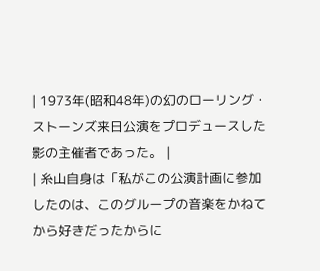| 1973年(昭和48年)の幻のローリング・ストーンズ来日公演をプロデュースした影の主催者であった。 |
| 糸山自身は「私がこの公演計画に参加したのは、このグループの音楽をかねてから好きだったからに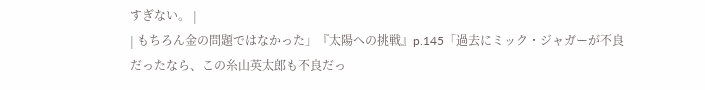すぎない。 |
| もちろん金の問題ではなかった」『太陽への挑戦』p.145「過去にミック・ジャガーが不良だったなら、この糸山英太郎も不良だっ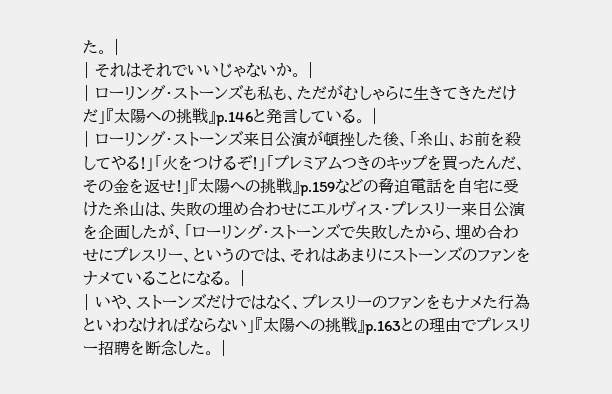た。 |
| それはそれでいいじゃないか。 |
| ローリング・ストーンズも私も、ただがむしゃらに生きてきただけだ」『太陽への挑戦』p.146と発言している。 |
| ローリング・ストーンズ来日公演が頓挫した後、「糸山、お前を殺してやる!」「火をつけるぞ!」「プレミアムつきのキップを買ったんだ、その金を返せ!」『太陽への挑戦』p.159などの脅迫電話を自宅に受けた糸山は、失敗の埋め合わせにエルヴィス・プレスリー来日公演を企画したが、「ローリング・ストーンズで失敗したから、埋め合わせにプレスリー、というのでは、それはあまりにストーンズのファンをナメていることになる。 |
| いや、ストーンズだけではなく、プレスリーのファンをもナメた行為といわなければならない」『太陽への挑戦』p.163との理由でプレスリー招聘を断念した。 |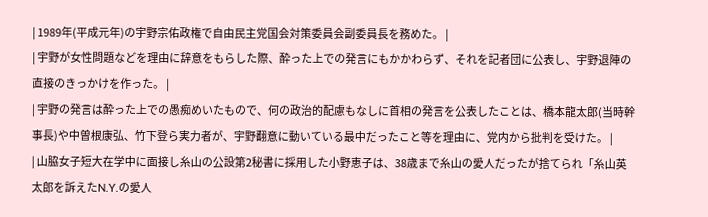| 1989年(平成元年)の宇野宗佑政権で自由民主党国会対策委員会副委員長を務めた。 |
| 宇野が女性問題などを理由に辞意をもらした際、酔った上での発言にもかかわらず、それを記者団に公表し、宇野退陣の直接のきっかけを作った。 |
| 宇野の発言は酔った上での愚痴めいたもので、何の政治的配慮もなしに首相の発言を公表したことは、橋本龍太郎(当時幹事長)や中曽根康弘、竹下登ら実力者が、宇野翻意に動いている最中だったこと等を理由に、党内から批判を受けた。 |
| 山脇女子短大在学中に面接し糸山の公設第2秘書に採用した小野恵子は、38歳まで糸山の愛人だったが捨てられ「糸山英太郎を訴えたN.Y.の愛人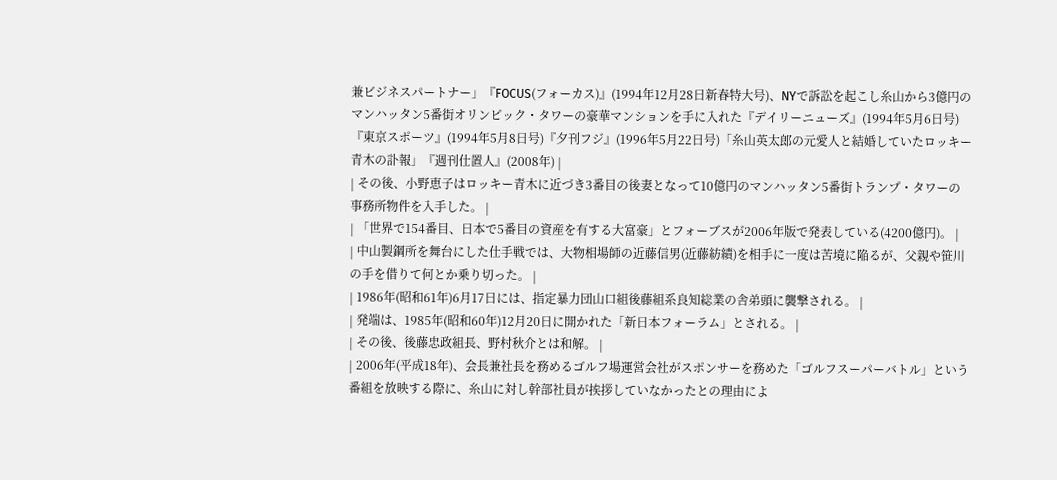兼ビジネスパートナー」『FOCUS(フォーカス)』(1994年12月28日新春特大号)、NYで訴訟を起こし糸山から3億円のマンハッタン5番街オリンピック・タワーの豪華マンションを手に入れた『デイリーニューズ』(1994年5月6日号)『東京スポーツ』(1994年5月8日号)『夕刊フジ』(1996年5月22日号)「糸山英太郎の元愛人と結婚していたロッキー青木の訃報」『週刊仕置人』(2008年) |
| その後、小野恵子はロッキー青木に近づき3番目の後妻となって10億円のマンハッタン5番街トランプ・タワーの事務所物件を入手した。 |
| 「世界で154番目、日本で5番目の資産を有する大富豪」とフォーブスが2006年版で発表している(4200億円)。 |
| 中山製鋼所を舞台にした仕手戦では、大物相場師の近藤信男(近藤紡績)を相手に一度は苦境に陥るが、父親や笹川の手を借りて何とか乗り切った。 |
| 1986年(昭和61年)6月17日には、指定暴力団山口組後藤組系良知総業の舎弟頭に襲撃される。 |
| 発端は、1985年(昭和60年)12月20日に開かれた「新日本フォーラム」とされる。 |
| その後、後藤忠政組長、野村秋介とは和解。 |
| 2006年(平成18年)、会長兼社長を務めるゴルフ場運営会社がスポンサーを務めた「ゴルフスーパーバトル」という番組を放映する際に、糸山に対し幹部社員が挨拶していなかったとの理由によ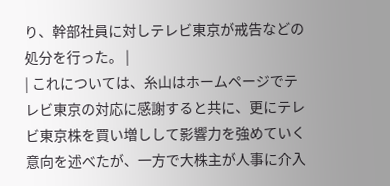り、幹部社員に対しテレビ東京が戒告などの処分を行った。 |
| これについては、糸山はホームページでテレビ東京の対応に感謝すると共に、更にテレビ東京株を買い増しして影響力を強めていく意向を述べたが、一方で大株主が人事に介入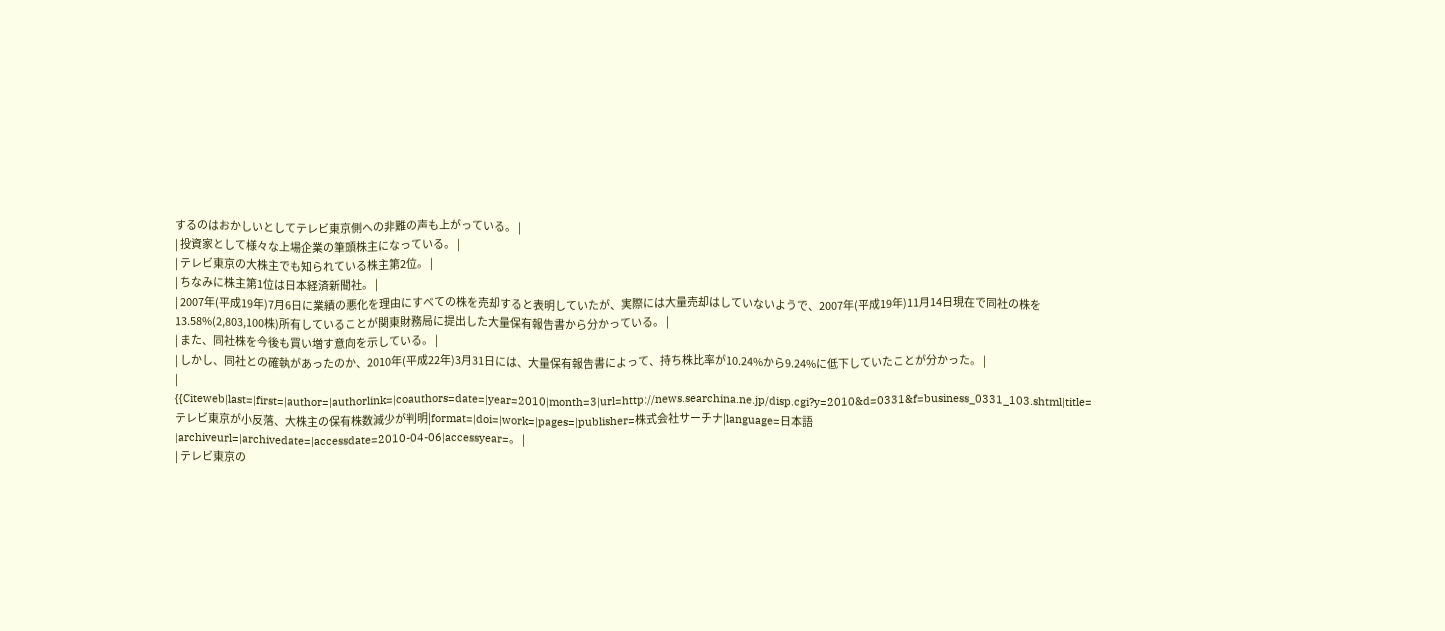するのはおかしいとしてテレビ東京側への非難の声も上がっている。 |
| 投資家として様々な上場企業の筆頭株主になっている。 |
| テレビ東京の大株主でも知られている株主第2位。 |
| ちなみに株主第1位は日本経済新聞社。 |
| 2007年(平成19年)7月6日に業績の悪化を理由にすべての株を売却すると表明していたが、実際には大量売却はしていないようで、2007年(平成19年)11月14日現在で同社の株を13.58%(2,803,100株)所有していることが関東財務局に提出した大量保有報告書から分かっている。 |
| また、同社株を今後も買い増す意向を示している。 |
| しかし、同社との確執があったのか、2010年(平成22年)3月31日には、大量保有報告書によって、持ち株比率が10.24%から9.24%に低下していたことが分かった。 |
| {{Citeweb|last=|first=|author=|authorlink=|coauthors=date=|year=2010|month=3|url=http://news.searchina.ne.jp/disp.cgi?y=2010&d=0331&f=business_0331_103.shtml|title=テレビ東京が小反落、大株主の保有株数減少が判明|format=|doi=|work=|pages=|publisher=株式会社サーチナ|language=日本語|archiveurl=|archivedate=|accessdate=2010-04-06|accessyear=。 |
| テレビ東京の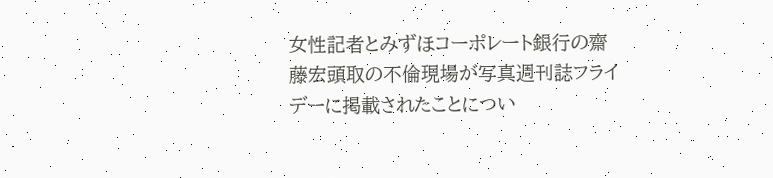女性記者とみずほコーポレート銀行の齋藤宏頭取の不倫現場が写真週刊誌フライデーに掲載されたことについ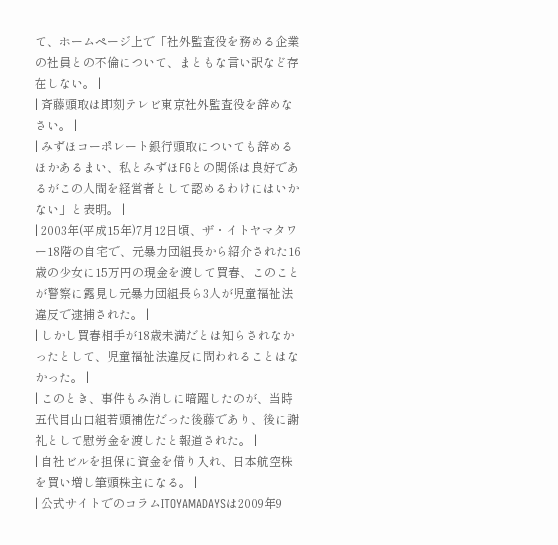て、ホームページ上で「社外監査役を務める企業の社員との不倫について、まともな言い訳など存在しない。 |
| 斉藤頭取は即刻テレビ東京社外監査役を辞めなさい。 |
| みずほコーポレート銀行頭取についても辞めるほかあるまい、私とみずほFGとの関係は良好であるがこの人間を経営者として認めるわけにはいかない」と表明。 |
| 2003年(平成15年)7月12日頃、ザ・イトヤマタワー18階の自宅で、元暴力団組長から紹介された16歳の少女に15万円の現金を渡して買春、このことが警察に露見し元暴力団組長ら3人が児童福祉法違反で逮捕された。 |
| しかし買春相手が18歳未満だとは知らされなかったとして、児童福祉法違反に問われることはなかった。 |
| このとき、事件もみ消しに暗躍したのが、当時五代目山口組若頭補佐だった後藤であり、後に謝礼として慰労金を渡したと報道された。 |
| 自社ビルを担保に資金を借り入れ、日本航空株を買い増し筆頭株主になる。 |
| 公式サイトでのコラムITOYAMADAYSは2009年9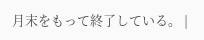月末をもって終了している。 |